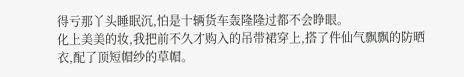得亏那丫头睡眠沉,怕是十辆货车轰隆隆过都不会睁眼。
化上美美的妆,我把前不久才购入的吊带裙穿上,搭了件仙气飘飘的防晒衣,配了顶短帽纱的草帽。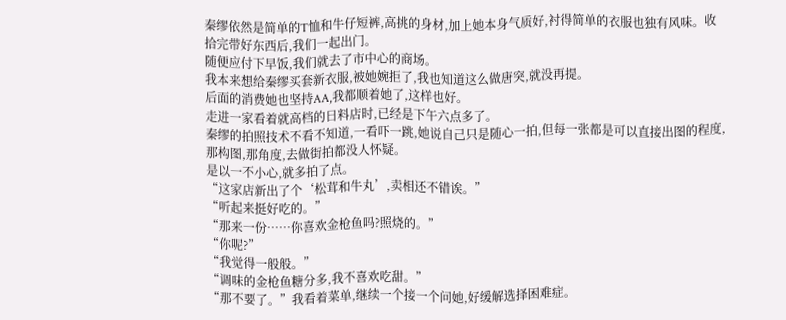秦缪依然是简单的T恤和牛仔短裤,高挑的身材,加上她本身气质好,衬得简单的衣服也独有风味。收拾完带好东西后,我们一起出门。
随便应付下早饭,我们就去了市中心的商场。
我本来想给秦缪买套新衣服,被她婉拒了,我也知道这么做唐突,就没再提。
后面的消费她也坚持AA,我都顺着她了,这样也好。
走进一家看着就高档的日料店时,已经是下午六点多了。
秦缪的拍照技术不看不知道,一看吓一跳,她说自己只是随心一拍,但每一张都是可以直接出图的程度,那构图,那角度,去做街拍都没人怀疑。
是以一不小心,就多拍了点。
“这家店新出了个‘松茸和牛丸’,卖相还不错诶。”
“听起来挺好吃的。”
“那来一份……你喜欢金枪鱼吗?照烧的。”
“你呢?”
“我觉得一般般。”
“调味的金枪鱼糖分多,我不喜欢吃甜。”
“那不要了。”我看着菜单,继续一个接一个问她,好缓解选择困难症。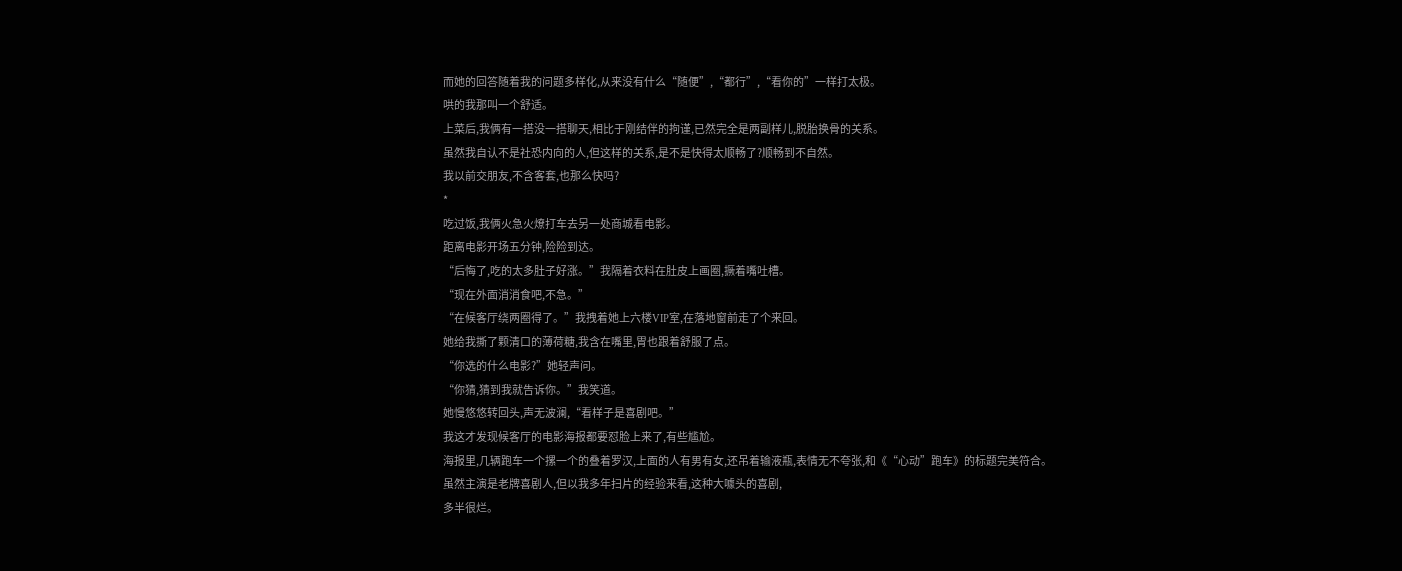而她的回答随着我的问题多样化,从来没有什么“随便”,“都行”,“看你的”一样打太极。
哄的我那叫一个舒适。
上菜后,我俩有一搭没一搭聊天,相比于刚结伴的拘谨,已然完全是两副样儿,脱胎换骨的关系。
虽然我自认不是社恐内向的人,但这样的关系,是不是快得太顺畅了?顺畅到不自然。
我以前交朋友,不含客套,也那么快吗?
*
吃过饭,我俩火急火燎打车去另一处商城看电影。
距离电影开场五分钟,险险到达。
“后悔了,吃的太多肚子好涨。”我隔着衣料在肚皮上画圈,撅着嘴吐槽。
“现在外面消消食吧,不急。”
“在候客厅绕两圈得了。”我拽着她上六楼VIP室,在落地窗前走了个来回。
她给我撕了颗清口的薄荷糖,我含在嘴里,胃也跟着舒服了点。
“你选的什么电影?”她轻声问。
“你猜,猜到我就告诉你。”我笑道。
她慢悠悠转回头,声无波澜,“看样子是喜剧吧。”
我这才发现候客厅的电影海报都要怼脸上来了,有些尴尬。
海报里,几辆跑车一个摞一个的叠着罗汉,上面的人有男有女,还吊着输液瓶,表情无不夸张,和《“心动”跑车》的标题完美符合。
虽然主演是老牌喜剧人,但以我多年扫片的经验来看,这种大噱头的喜剧,
多半很烂。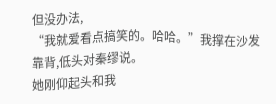但没办法,
“我就爱看点搞笑的。哈哈。”我撑在沙发靠背,低头对秦缪说。
她刚仰起头和我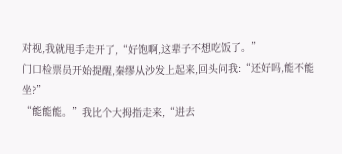对视,我就甩手走开了,“好饱啊,这辈子不想吃饭了。”
门口检票员开始提醒,秦缪从沙发上起来,回头问我:“还好吗,能不能坐?”
“能能能。”我比个大拇指走来,“进去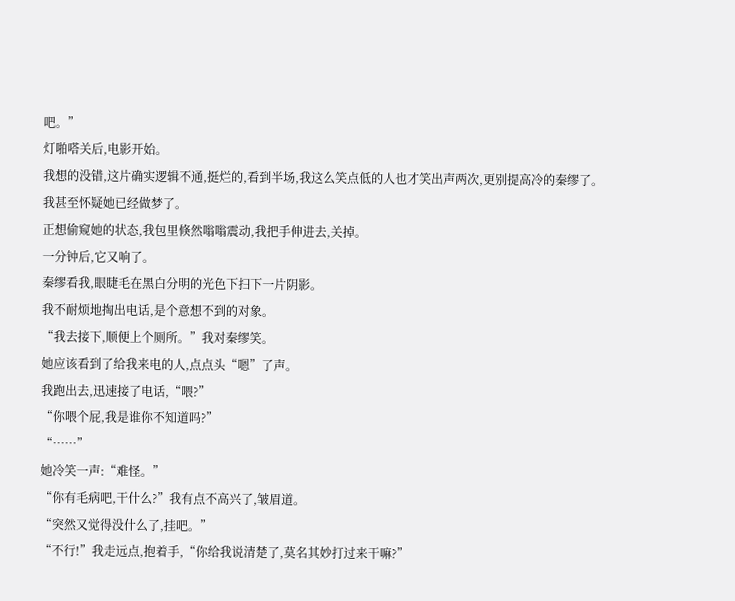吧。”
灯啪嗒关后,电影开始。
我想的没错,这片确实逻辑不通,挺烂的,看到半场,我这么笑点低的人也才笑出声两次,更别提高冷的秦缪了。
我甚至怀疑她已经做梦了。
正想偷窥她的状态,我包里倏然嗡嗡震动,我把手伸进去,关掉。
一分钟后,它又响了。
秦缪看我,眼睫毛在黑白分明的光色下扫下一片阴影。
我不耐烦地掏出电话,是个意想不到的对象。
“我去接下,顺便上个厕所。”我对秦缪笑。
她应该看到了给我来电的人,点点头“嗯”了声。
我跑出去,迅速接了电话,“喂?”
“你喂个屁,我是谁你不知道吗?”
“……”
她冷笑一声:“难怪。”
“你有毛病吧,干什么?”我有点不高兴了,皱眉道。
“突然又觉得没什么了,挂吧。”
“不行!”我走远点,抱着手,“你给我说清楚了,莫名其妙打过来干嘛?”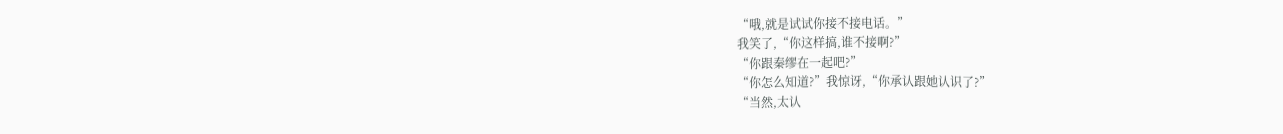“哦,就是试试你接不接电话。”
我笑了,“你这样搞,谁不接啊?”
“你跟秦缪在一起吧?”
“你怎么知道?”我惊讶,“你承认跟她认识了?”
“当然,太认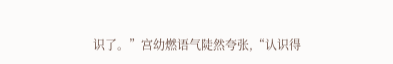识了。”宫幼燃语气陡然夸张,“认识得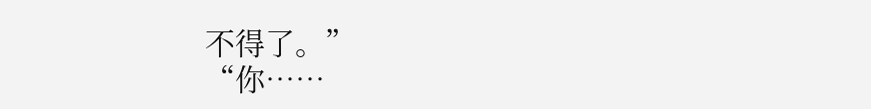不得了。”
“你……